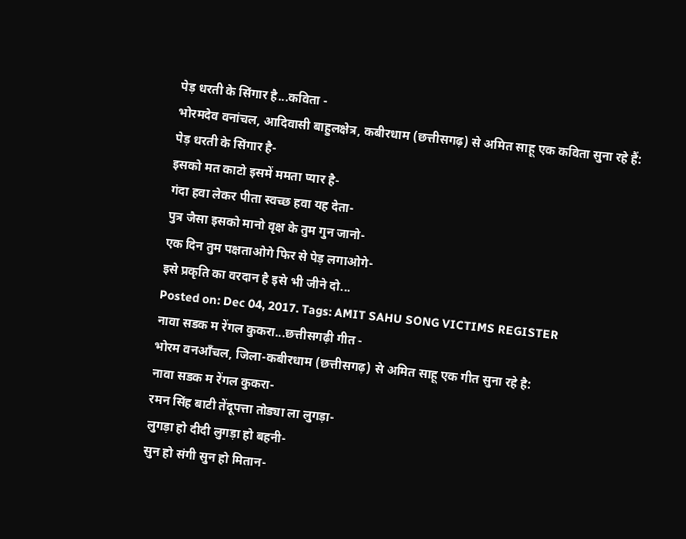पेड़ धरती के सिंगार है...कविता -
भोरमदेव वनांचल, आदिवासी बाहुलक्षेत्र, कबीरधाम (छत्तीसगढ़) से अमित साहू एक कविता सुना रहे हैं:
पेड़ धरती के सिंगार है-
इसको मत काटो इसमें ममता प्यार है-
गंदा हवा लेकर पीता स्वच्छ हवा यह देता-
पुत्र जैसा इसको मानो वृक्ष के तुम गुन जानो-
एक दिन तुम पक्षताओगे फिर से पेड़ लगाओगे-
इसे प्रकृति का वरदान है इसे भी जीने दो...
Posted on: Dec 04, 2017. Tags: AMIT SAHU SONG VICTIMS REGISTER
नावा सडक म रेंगल कुकरा...छत्तीसगढ़ी गीत -
भोरम वनआँचल, जिला-कबीरधाम (छत्तीसगढ़) से अमित साहू एक गीत सुना रहे है:
नावा सडक म रेंगल कुकरा-
रमन सिंह बाटी तेंदूपत्ता तोड्या ला लुगड़ा-
लुगड़ा हो दीदी लुगड़ा हो बहनी-
सुन हो संगी सुन हो मितान-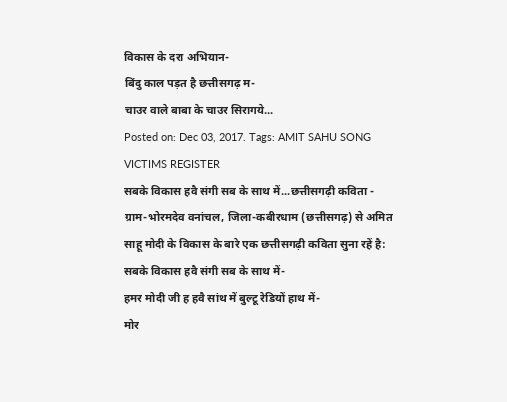विकास के दरा अभियान-
बिंदु काल पड़त है छत्तीसगढ़ म-
चाउर वाले बाबा के चाउर सिरागये...
Posted on: Dec 03, 2017. Tags: AMIT SAHU SONG VICTIMS REGISTER
सबके विकास हवै संगी सब के साथ में...छत्तीसगढ़ी कविता -
ग्राम-भोरमदेव वनांचल, जिला-कबीरधाम (छत्तीसगढ़) से अमित साहू मोदी के विकास के बारे एक छत्तीसगढ़ी कविता सुना रहें है:
सबके विकास हवै संगी सब के साथ में-
हमर मोदी जी ह हवै सांथ में बुल्टू रेडियों हाथ में-
मोर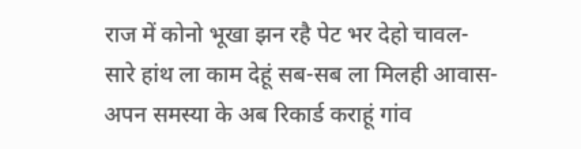राज में कोनो भूखा झन रहै पेट भर देहो चावल-
सारे हांथ ला काम देहूं सब-सब ला मिलही आवास-
अपन समस्या के अब रिकार्ड कराहूं गांव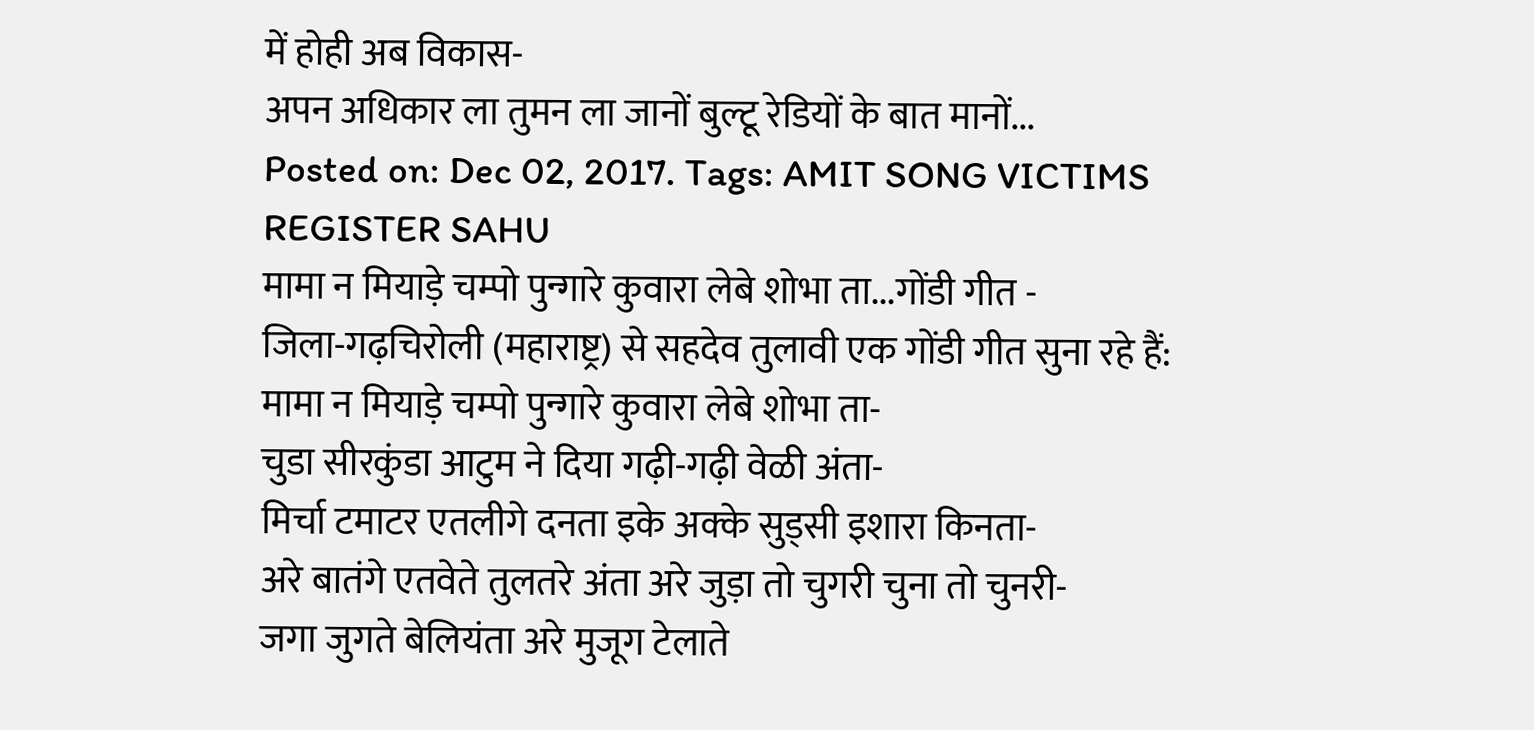में होही अब विकास-
अपन अधिकार ला तुमन ला जानों बुल्टू रेडियों के बात मानों...
Posted on: Dec 02, 2017. Tags: AMIT SONG VICTIMS REGISTER SAHU
मामा न मियाड़े चम्पो पुन्गारे कुवारा लेबे शोभा ता...गोंडी गीत -
जिला-गढ़चिरोली (महाराष्ट्र) से सहदेव तुलावी एक गोंडी गीत सुना रहे हैं:
मामा न मियाड़े चम्पो पुन्गारे कुवारा लेबे शोभा ता-
चुडा सीरकुंडा आटुम ने दिया गढ़ी-गढ़ी वेळी अंता-
मिर्चा टमाटर एतलीगे दनता इके अक्के सुड्सी इशारा किनता-
अरे बातंगे एतवेते तुलतरे अंता अरे जुड़ा तो चुगरी चुना तो चुनरी-
जगा जुगते बेलियंता अरे मुजूग टेलाते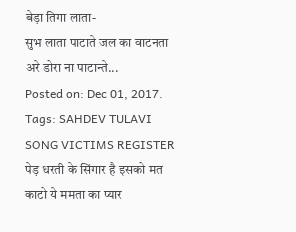बेड़ा तिगा लाता-
सुभ लाता पाटाते जल का वाटनता अरे डोरा ना पाटान्ते...
Posted on: Dec 01, 2017. Tags: SAHDEV TULAVI SONG VICTIMS REGISTER
पेड़ धरती के सिंगार है इसको मत काटो ये ममता का प्यार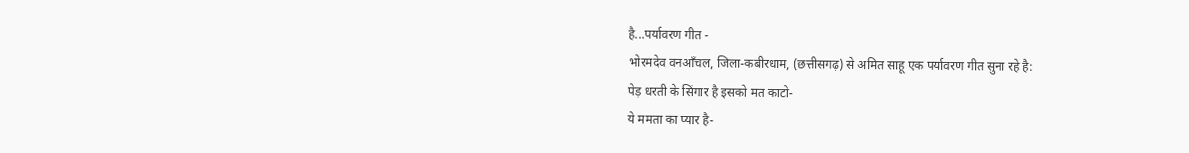है...पर्यावरण गीत -
भोरमदेव वनआँचल, जिला-कबीरधाम, (छत्तीसगढ़) से अमित साहू एक पर्यावरण गीत सुना रहे है:
पेड़ धरती के सिंगार है इसको मत काटो-
ये ममता का प्यार है-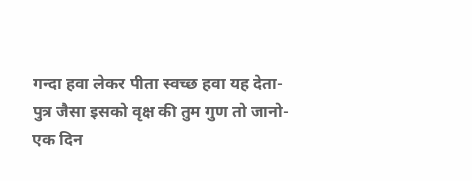गन्दा हवा लेकर पीता स्वच्छ हवा यह देता-
पुत्र जैसा इसको वृक्ष की तुम गुण तो जानो-
एक दिन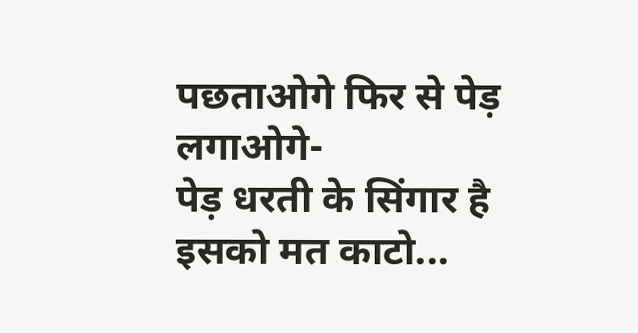पछताओगे फिर से पेड़ लगाओगे-
पेड़ धरती के सिंगार है इसको मत काटो...